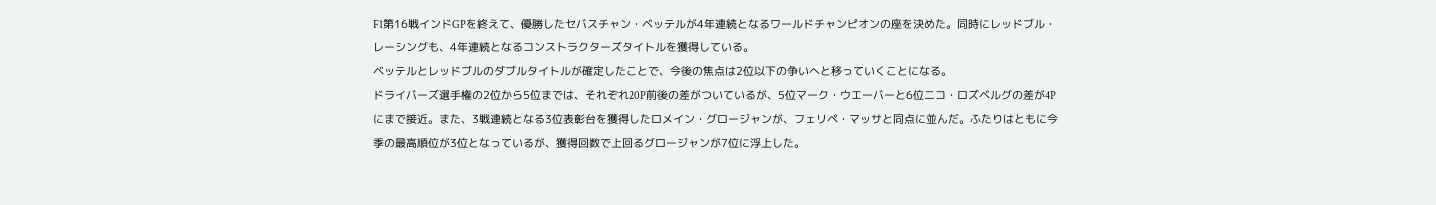F1第16戦インドGPを終えて、優勝したセバスチャン・ベッテルが4年連続となるワールドチャンピオンの座を決めた。同時にレッドブル・レーシングも、4年連続となるコンストラクターズタイトルを獲得している。
ベッテルとレッドブルのダブルタイトルが確定したことで、今後の焦点は2位以下の争いへと移っていくことになる。
ドライバーズ選手権の2位から5位までは、それぞれ20P前後の差がついているが、5位マーク・ウエーバーと6位ニコ・ロズベルグの差が4Pにまで接近。また、3戦連続となる3位表彰台を獲得したロメイン・グロージャンが、フェリペ・マッサと同点に並んだ。ふたりはともに今季の最高順位が3位となっているが、獲得回数で上回るグロージャンが7位に浮上した。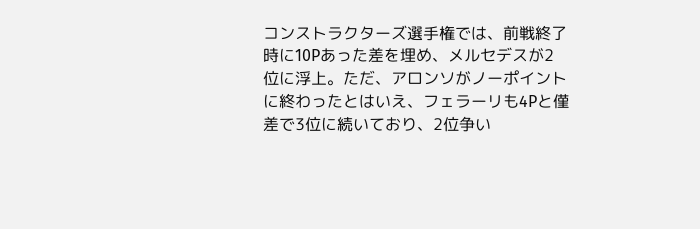コンストラクターズ選手権では、前戦終了時に10Pあった差を埋め、メルセデスが2位に浮上。ただ、アロンソがノーポイントに終わったとはいえ、フェラーリも4Pと僅差で3位に続いており、2位争い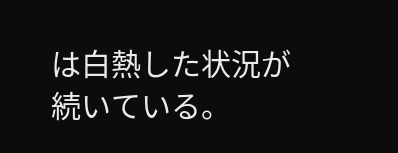は白熱した状況が続いている。